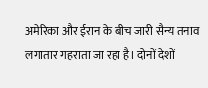अमेरिका और ईरान के बीच जारी सैन्य तनाव लगातार गहराता जा रहा है। दोनों देशों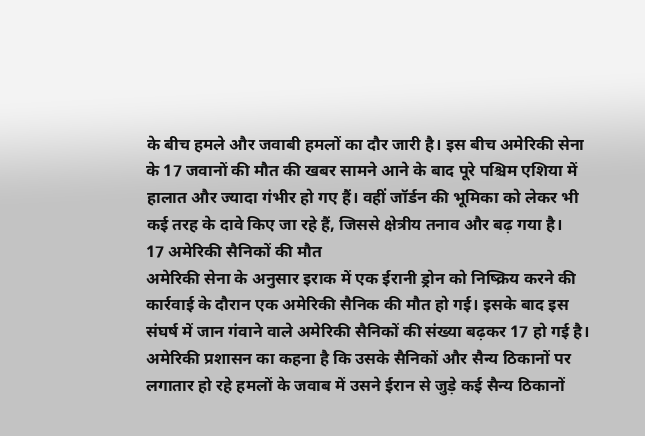के बीच हमले और जवाबी हमलों का दौर जारी है। इस बीच अमेरिकी सेना के 17 जवानों की मौत की खबर सामने आने के बाद पूरे पश्चिम एशिया में हालात और ज्यादा गंभीर हो गए हैं। वहीं जॉर्डन की भूमिका को लेकर भी कई तरह के दावे किए जा रहे हैं, जिससे क्षेत्रीय तनाव और बढ़ गया है।
17 अमेरिकी सैनिकों की मौत
अमेरिकी सेना के अनुसार इराक में एक ईरानी ड्रोन को निष्क्रिय करने की कार्रवाई के दौरान एक अमेरिकी सैनिक की मौत हो गई। इसके बाद इस संघर्ष में जान गंवाने वाले अमेरिकी सैनिकों की संख्या बढ़कर 17 हो गई है। अमेरिकी प्रशासन का कहना है कि उसके सैनिकों और सैन्य ठिकानों पर लगातार हो रहे हमलों के जवाब में उसने ईरान से जुड़े कई सैन्य ठिकानों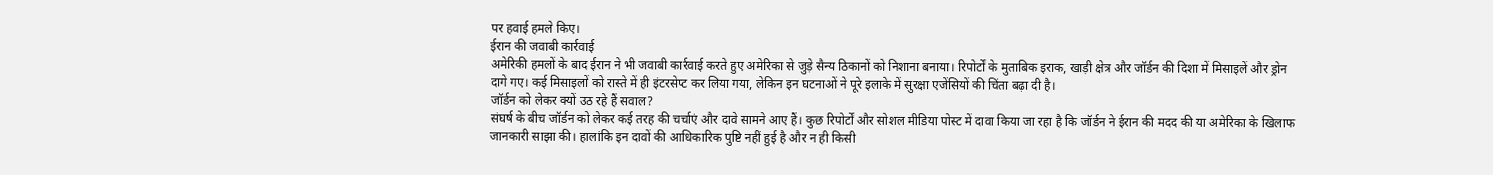पर हवाई हमले किए।
ईरान की जवाबी कार्रवाई
अमेरिकी हमलों के बाद ईरान ने भी जवाबी कार्रवाई करते हुए अमेरिका से जुड़े सैन्य ठिकानों को निशाना बनाया। रिपोर्टों के मुताबिक इराक, खाड़ी क्षेत्र और जॉर्डन की दिशा में मिसाइलें और ड्रोन दागे गए। कई मिसाइलों को रास्ते में ही इंटरसेप्ट कर लिया गया, लेकिन इन घटनाओं ने पूरे इलाके में सुरक्षा एजेंसियों की चिंता बढ़ा दी है।
जॉर्डन को लेकर क्यों उठ रहे हैं सवाल?
संघर्ष के बीच जॉर्डन को लेकर कई तरह की चर्चाएं और दावे सामने आए हैं। कुछ रिपोर्टों और सोशल मीडिया पोस्ट में दावा किया जा रहा है कि जॉर्डन ने ईरान की मदद की या अमेरिका के खिलाफ जानकारी साझा की। हालांकि इन दावों की आधिकारिक पुष्टि नहीं हुई है और न ही किसी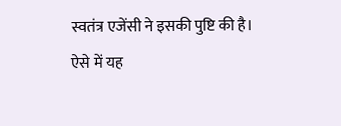स्वतंत्र एजेंसी ने इसकी पुष्टि की है।
ऐसे में यह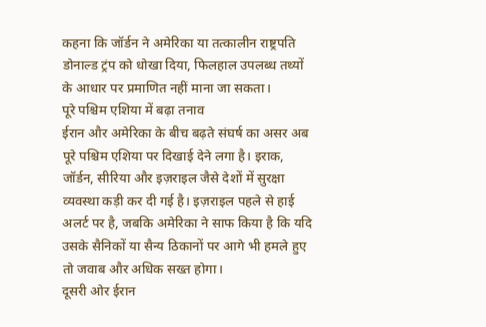कहना कि जॉर्डन ने अमेरिका या तत्कालीन राष्ट्रपति डोनाल्ड ट्रंप को धोखा दिया, फिलहाल उपलब्ध तथ्यों के आधार पर प्रमाणित नहीं माना जा सकता।
पूरे पश्चिम एशिया में बढ़ा तनाव
ईरान और अमेरिका के बीच बढ़ते संघर्ष का असर अब पूरे पश्चिम एशिया पर दिखाई देने लगा है। इराक, जॉर्डन, सीरिया और इज़राइल जैसे देशों में सुरक्षा व्यवस्था कड़ी कर दी गई है। इज़राइल पहले से हाई अलर्ट पर है, जबकि अमेरिका ने साफ किया है कि यदि उसके सैनिकों या सैन्य ठिकानों पर आगे भी हमले हुए तो जवाब और अधिक सख्त होगा।
दूसरी ओर ईरान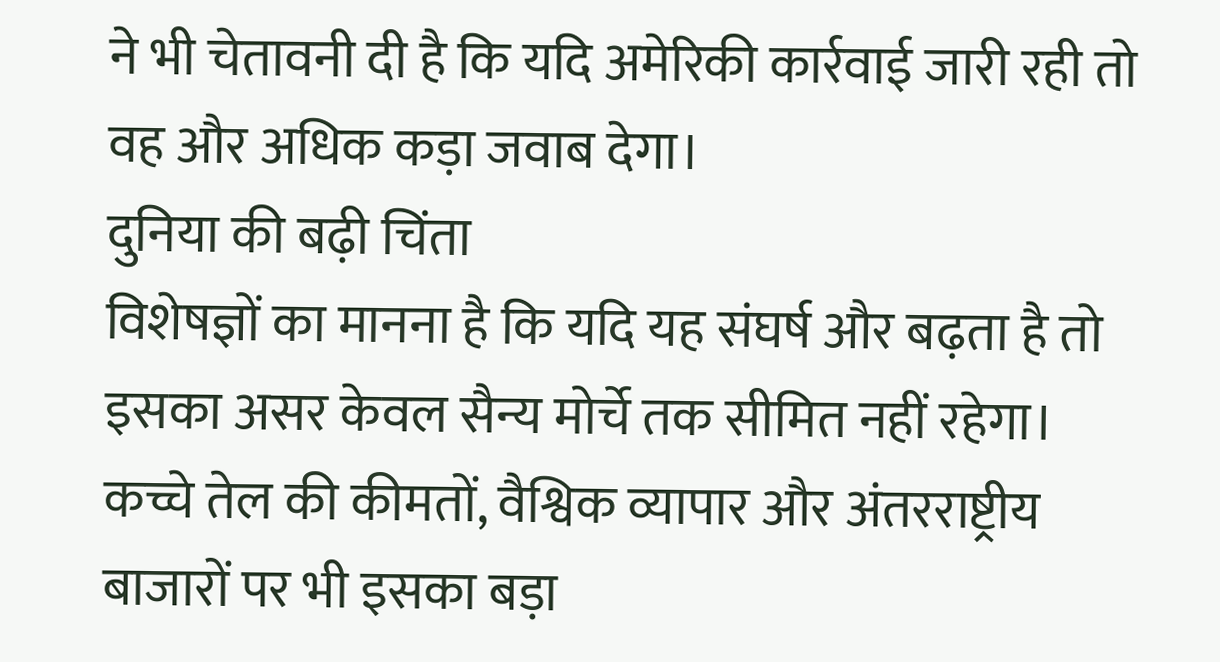ने भी चेतावनी दी है कि यदि अमेरिकी कार्रवाई जारी रही तो वह और अधिक कड़ा जवाब देगा।
दुनिया की बढ़ी चिंता
विशेषज्ञों का मानना है कि यदि यह संघर्ष और बढ़ता है तो इसका असर केवल सैन्य मोर्चे तक सीमित नहीं रहेगा। कच्चे तेल की कीमतों, वैश्विक व्यापार और अंतरराष्ट्रीय बाजारों पर भी इसका बड़ा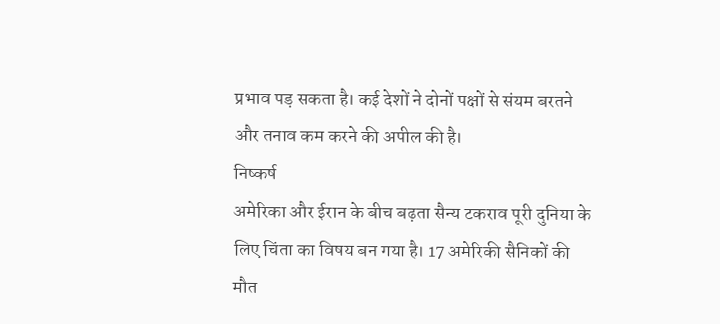प्रभाव पड़ सकता है। कई देशों ने दोनों पक्षों से संयम बरतने और तनाव कम करने की अपील की है।
निष्कर्ष
अमेरिका और ईरान के बीच बढ़ता सैन्य टकराव पूरी दुनिया के लिए चिंता का विषय बन गया है। 17 अमेरिकी सैनिकों की मौत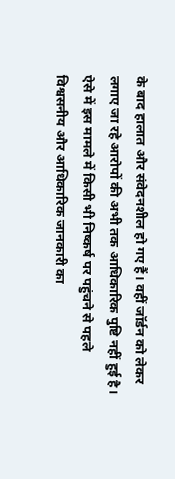के बाद हालात और संवेदनशील हो गए हैं। वहीं जॉर्डन को लेकर लगाए जा रहे आरोपों की अभी तक आधिकारिक पुष्टि नहीं हुई है। ऐसे में इस मामले में किसी भी निष्कर्ष पर पहुंचने से पहले विश्वसनीय और आधिकारिक जानकारी का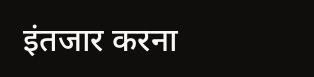इंतजार करना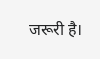जरूरी है।